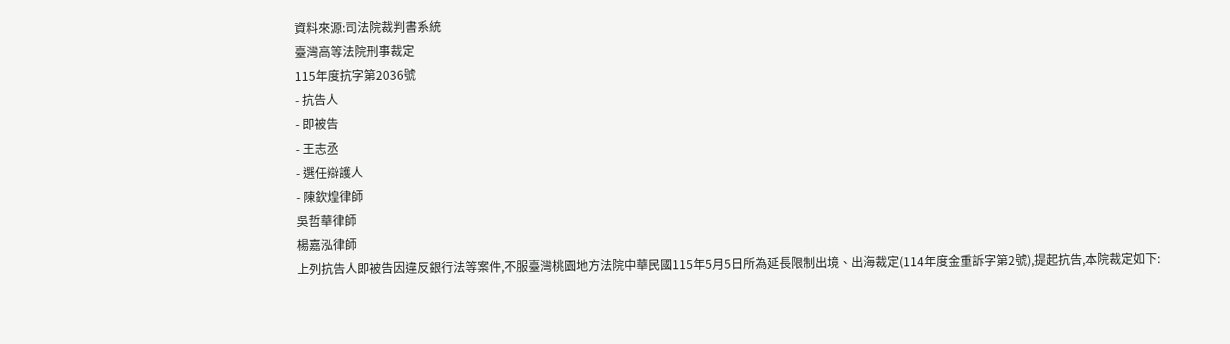資料來源:司法院裁判書系統
臺灣高等法院刑事裁定
115年度抗字第2036號
- 抗告人
- 即被告
- 王志丞
- 選任辯護人
- 陳欽煌律師
吳哲華律師
楊嘉泓律師
上列抗告人即被告因違反銀行法等案件,不服臺灣桃園地方法院中華民國115年5月5日所為延長限制出境、出海裁定(114年度金重訴字第2號),提起抗告,本院裁定如下: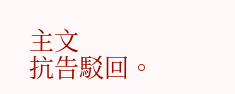主文
抗告駁回。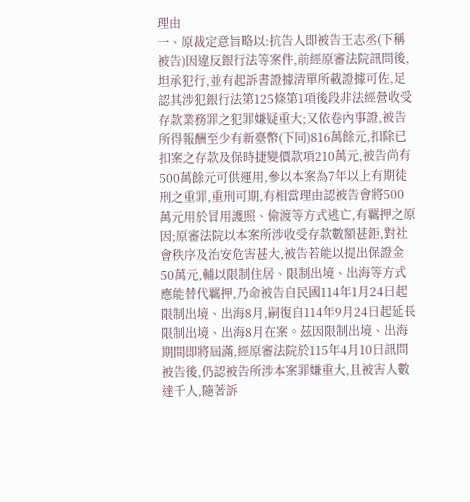理由
一、原裁定意旨略以:抗告人即被告王志丞(下稱被告)因違反銀行法等案件,前經原審法院訊問後,坦承犯行,並有起訴書證據清單所載證據可佐,足認其涉犯銀行法第125條第1項後段非法經營收受存款業務罪之犯罪嫌疑重大;又依卷內事證,被告所得報酬至少有新臺幣(下同)816萬餘元,扣除已扣案之存款及保時捷變價款項210萬元,被告尚有500萬餘元可供運用,參以本案為7年以上有期徒刑之重罪,重刑可期,有相當理由認被告會將500萬元用於冒用護照、偷渡等方式逃亡,有羈押之原因;原審法院以本案所涉收受存款數額甚鉅,對社會秩序及治安危害甚大,被告若能以提出保證金50萬元,輔以限制住居、限制出境、出海等方式應能替代羈押,乃命被告自民國114年1月24日起限制出境、出海8月,嗣復自114年9月24日起延長限制出境、出海8月在案。茲因限制出境、出海期間即將屆滿,經原審法院於115年4月10日訊問被告後,仍認被告所涉本案罪嫌重大,且被害人數達千人,隨著訴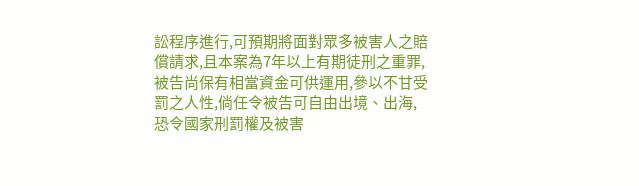訟程序進行,可預期將面對眾多被害人之賠償請求,且本案為7年以上有期徒刑之重罪,被告尚保有相當資金可供運用,參以不甘受罰之人性,倘任令被告可自由出境、出海,恐令國家刑罰權及被害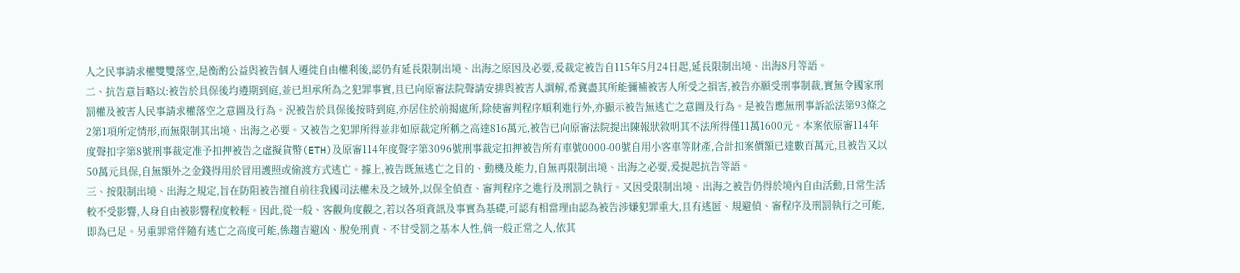人之民事請求權雙雙落空,是衡酌公益與被告個人遷徙自由權利後,認仍有延長限制出境、出海之原因及必要,爰裁定被告自115年5月24日起,延長限制出境、出海8月等語。
二、抗告意旨略以:被告於具保後均遵期到庭,並已坦承所為之犯罪事實,且已向原審法院聲請安排與被害人調解,希冀盡其所能彌補被害人所受之損害,被告亦願受刑事制裁,實無令國家刑罰權及被害人民事請求權落空之意圖及行為。況被告於具保後按時到庭,亦居住於前揭處所,除使審判程序順利進行外,亦顯示被告無逃亡之意圖及行為。是被告應無刑事訴訟法第93條之2第1項所定情形,而無限制其出境、出海之必要。又被告之犯罪所得並非如原裁定所稱之高達816萬元,被告已向原審法院提出陳報狀敘明其不法所得僅11萬1600元。本案依原審114年度聲扣字第8號刑事裁定准予扣押被告之虛擬貨幣(ETH)及原審114年度聲字第3096號刑事裁定扣押被告所有車號0000-00號自用小客車等財產,合計扣案價額已達數百萬元,且被告又以50萬元具保,自無額外之金錢得用於冒用護照或偷渡方式逃亡。據上,被告既無逃亡之目的、動機及能力,自無再限制出境、出海之必要,爰提起抗告等語。
三、按限制出境、出海之規定,旨在防阻被告擅自前往我國司法權未及之域外,以保全偵查、審判程序之進行及刑罰之執行。又因受限制出境、出海之被告仍得於境內自由活動,日常生活較不受影響,人身自由被影響程度較輕。因此,從一般、客觀角度觀之,若以各項資訊及事實為基礎,可認有相當理由認為被告涉嫌犯罪重大,且有逃匿、規避偵、審程序及刑罰執行之可能,即為已足。另重罪常伴隨有逃亡之高度可能,係趨吉避凶、脫免刑責、不甘受罰之基本人性,倘一般正常之人,依其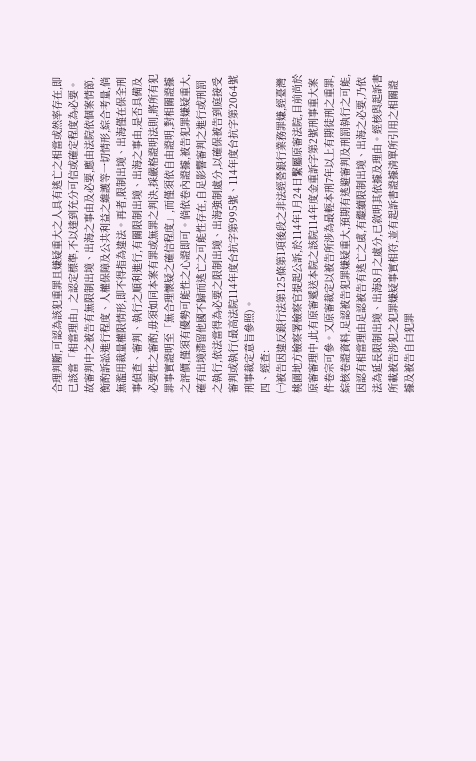合理判斷,可認為該犯重罪且嫌疑重大之人具有逃亡之相當或然率存在,即已該當「相當理由」之認定標準,不以達到充分可信或確定程度為必要。故審判中之被告有無限制出境、出海之事由及必要,應由法院依個案情節,衡酌訴訟進行程度、人權保障及公共利益之維護等一切情形,綜合考量,倘無濫用裁量權限情形,即不得指為違法。再者,限制出境、出海僅在保全刑事偵查、審判、執行之順利進行,有關限制出境、出海之事由,是否具備及必要性之審酌,毋須如同本案有罪或無罪之判決,採嚴格證明法則,將所有犯罪事實證明至「無合理懷疑之確信程度」,而僅須依自由證明,對相關證據之評價,僅須有優勢可能性之心證即可。倘依卷內證據,被告犯罪嫌疑重大,確有出境滯留他國不歸而逃亡之可能性存在,自足影響審判之進行或刑罰之執行,依法當得為必要之限制出境、出海強制處分,以確保被告到庭接受審判或執行(最高法院114年度台抗字第995號、114年度台抗字第2064號刑事裁定意旨參照)。
四、經查:
㈠被告因違反銀行法第125條第1項後段之非法經營銀行業務罪嫌,經臺灣桃園地方檢察署檢察官提起公訴,於114年1月24日繫屬原審法院,目前尚於原審審理中,此有原審遞送本院之該院114年度金重訴字第2號刑事重大案件卷宗可參。又原審裁定以被告所涉為最輕本刑7年以上有期徒刑之重罪,綜核卷證資料,足認被告犯罪嫌疑重大,預期有逃避審判及刑罰執行之可能,因認有相當理由足認被告有逃亡之虞,有繼續限制出境、出海之必要,乃依法為延長限制出境、出海8月之處分,已敘明其依據及理由。經核與起訴書所載被告涉犯之犯罪嫌疑事實相符,並有起訴書證據清單所引用之相關證據及被告自白犯罪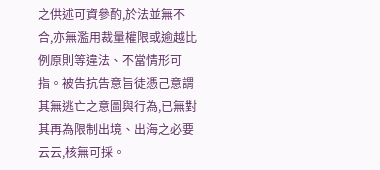之供述可資參酌,於法並無不合,亦無濫用裁量權限或逾越比例原則等違法、不當情形可指。被告抗告意旨徒憑己意謂其無逃亡之意圖與行為,已無對其再為限制出境、出海之必要云云,核無可採。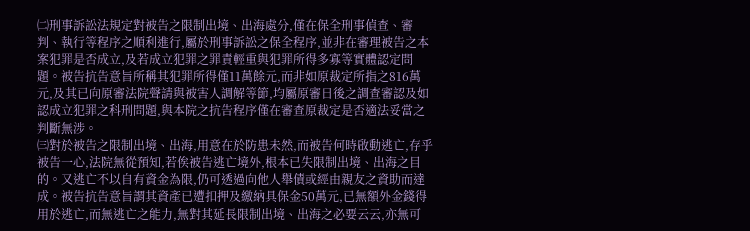㈡刑事訴訟法規定對被告之限制出境、出海處分,僅在保全刑事偵查、審判、執行等程序之順利進行,屬於刑事訴訟之保全程序,並非在審理被告之本案犯罪是否成立,及若成立犯罪之罪責輕重與犯罪所得多寡等實體認定問題。被告抗告意旨所稱其犯罪所得僅11萬餘元,而非如原裁定所指之816萬元,及其已向原審法院聲請與被害人調解等節,均屬原審日後之調查審認及如認成立犯罪之科刑問題,與本院之抗告程序僅在審查原裁定是否適法妥當之判斷無涉。
㈢對於被告之限制出境、出海,用意在於防患未然,而被告何時啟動逃亡,存乎被告一心,法院無從預知,若俟被告逃亡境外,根本已失限制出境、出海之目的。又逃亡不以自有資金為限,仍可透過向他人舉債或經由親友之資助而達成。被告抗告意旨謂其資產已遭扣押及繳納具保金50萬元,已無額外金錢得用於逃亡,而無逃亡之能力,無對其延長限制出境、出海之必要云云,亦無可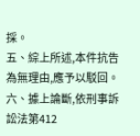採。
五、綜上所述,本件抗告為無理由,應予以駁回。
六、據上論斷,依刑事訴訟法第412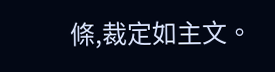條,裁定如主文。